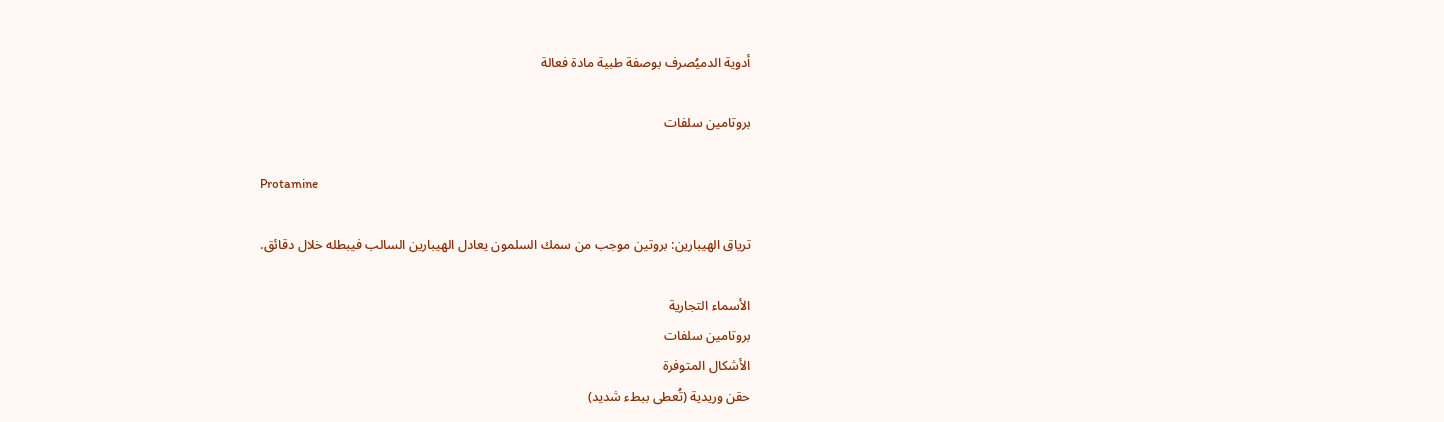أدوية الدميُصرف بوصفة طبية مادة فعالة

بروتامين سلفات

Protamine

ترياق الهيبارين: بروتين موجب من سمك السلمون يعادل الهيبارين السالب فيبطله خلال دقائق.

الأسماء التجارية
بروتامين سلفات
الأشكال المتوفرة
حقن وريدية (تُعطى ببطء شديد)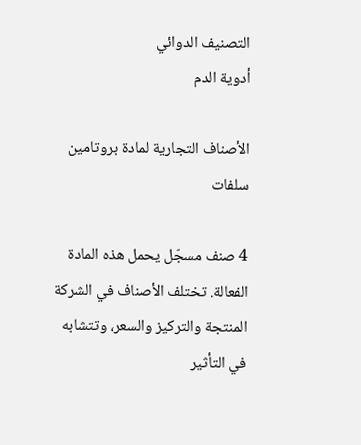التصنيف الدوائي
أدوية الدم

الأصناف التجارية لمادة بروتامين سلفات

4 صنف مسجّل يحمل هذه المادة الفعالة. تختلف الأصناف في الشركة المنتجة والتركيز والسعر، وتتشابه في التأثير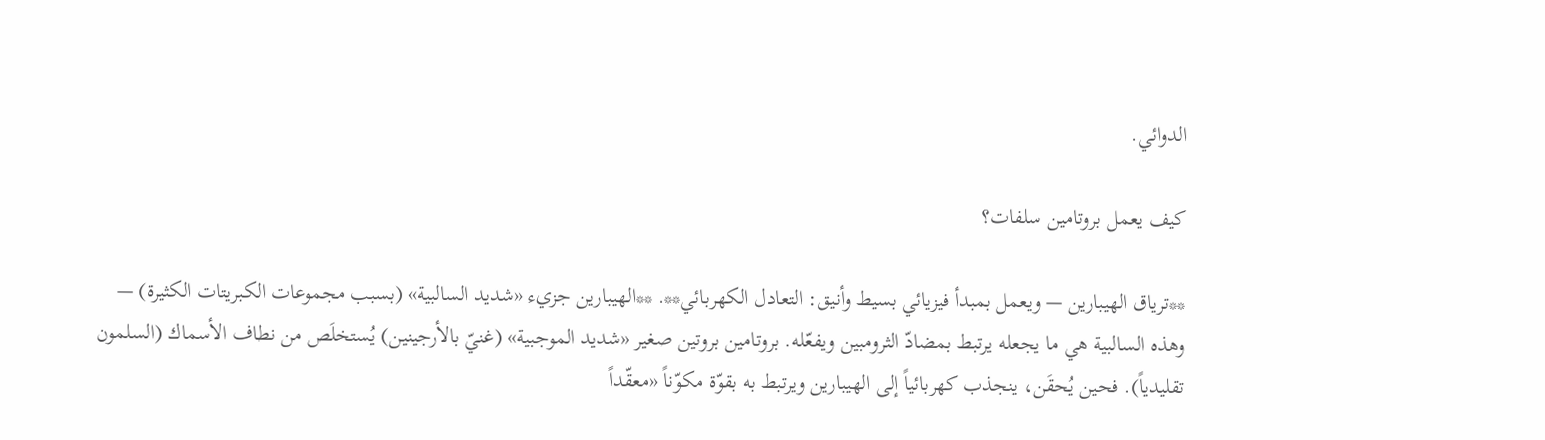الدوائي.

كيف يعمل بروتامين سلفات؟

**ترياق الهيبارين — ويعمل بمبدأ فيزيائي بسيط وأنيق: التعادل الكهربائي**. **الهيبارين جزيء «شديد السالبية» (بسبب مجموعات الكبريتات الكثيرة) — وهذه السالبية هي ما يجعله يرتبط بمضادّ الثرومبين ويفعّله. بروتامين بروتين صغير «شديد الموجبية» (غنيّ بالأرجينين) يُستخلَص من نطاف الأسماك (السلمون تقليدياً). فحين يُحقَن، ينجذب كهربائياً إلى الهيبارين ويرتبط به بقوّة مكوّناً «معقّداً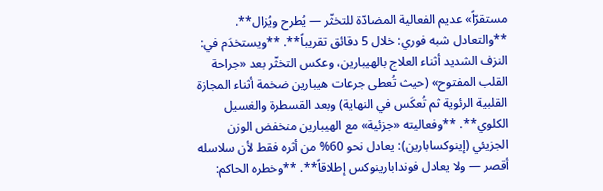مستقرّاً» عديم الفعالية المضادّة للتخثّر — يُطرح ويُزال**. **والتعادل شبه فوري: خلال 5 دقائق تقريباً**. **ويستخدَم في: النزف الشديد أثناء العلاج بالهيبارين، وعكس التخثّر بعد «جراحة القلب المفتوح» (حيث تُعطى جرعات هيبارين ضخمة أثناء المجازة القلبية الرئوية ثم تُعكَس في النهاية) وبعد القسطرة والغسيل الكلوي**. **وفعاليته «جزئية» مع الهيبارين منخفض الوزن الجزيئي (إينوكسابارين): يعادل نحو 60% من أثره فقط لأن سلاسله أقصر — ولا يعادل فوندابارينوكس إطلاقاً**. **وخطره الحاكم: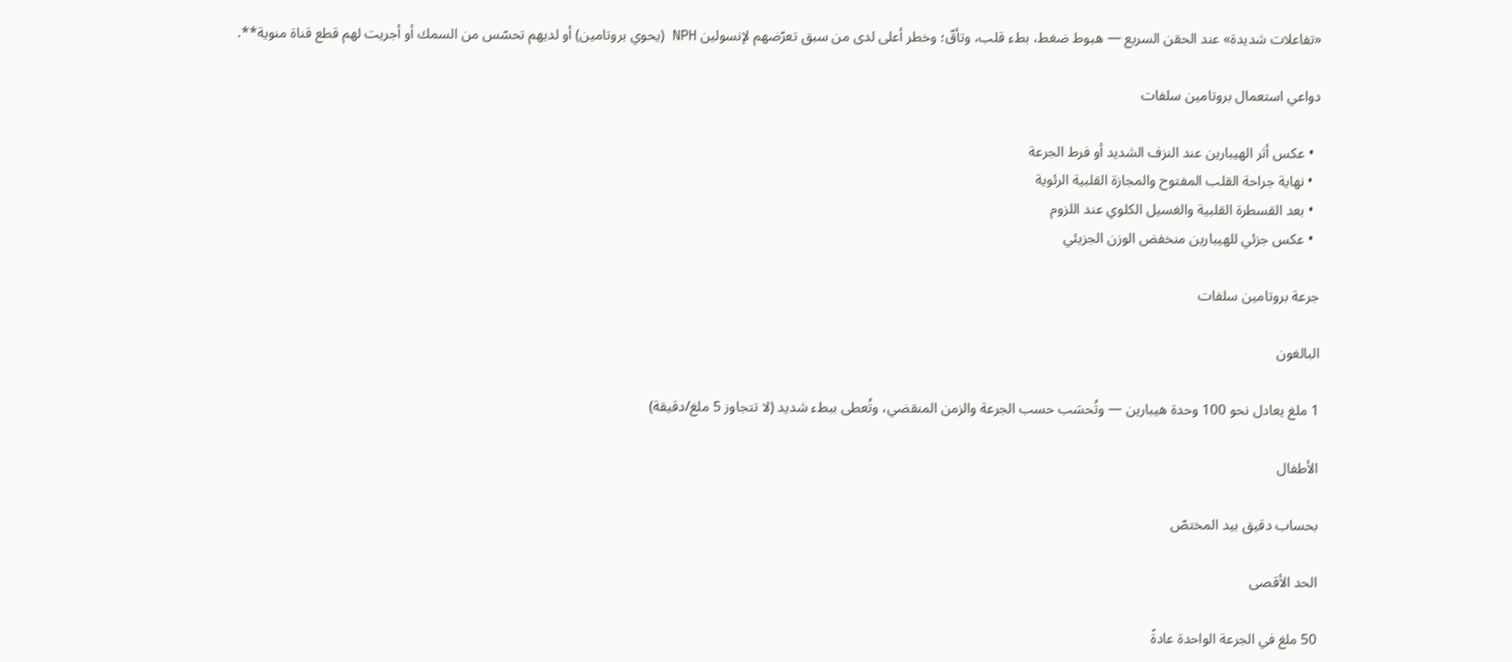«تفاعلات شديدة» عند الحقن السريع — هبوط ضغط، بطء قلب، وتأقّ؛ وخطر أعلى لدى من سبق تعرّضهم لإنسولين NPH (يحوي بروتامين) أو لديهم تحسّس من السمك أو أجريت لهم قطع قناة منوية**.

دواعي استعمال بروتامين سلفات

  • عكس أثر الهيبارين عند النزف الشديد أو فرط الجرعة
  • نهاية جراحة القلب المفتوح والمجازة القلبية الرئوية
  • بعد القسطرة القلبية والغسيل الكلوي عند اللزوم
  • عكس جزئي للهيبارين منخفض الوزن الجزيئي

جرعة بروتامين سلفات

البالغون

1 ملغ يعادل نحو 100 وحدة هيبارين — وتُحسَب حسب الجرعة والزمن المنقضي، وتُعطى ببطء شديد (لا تتجاوز 5 ملغ/دقيقة)

الأطفال

بحساب دقيق بيد المختصّ

الحد الأقصى

50 ملغ في الجرعة الواحدة عادةً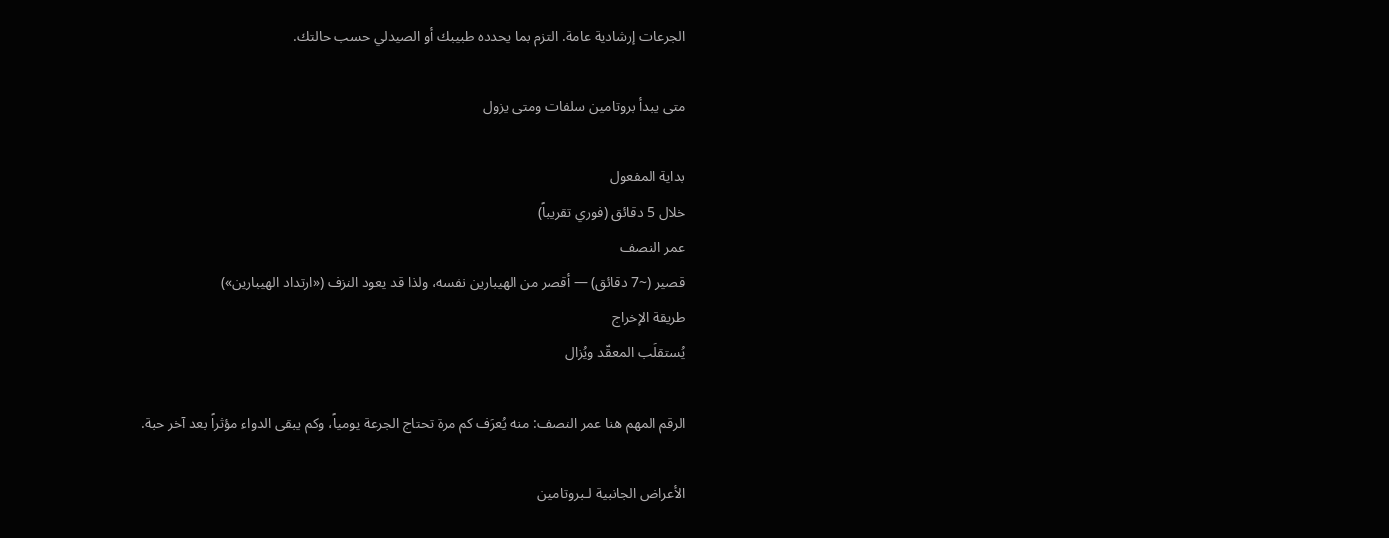الجرعات إرشادية عامة. التزم بما يحدده طبيبك أو الصيدلي حسب حالتك.

متى يبدأ بروتامين سلفات ومتى يزول

بداية المفعول
خلال 5 دقائق (فوري تقريباً)
عمر النصف
قصير (~7 دقائق) — أقصر من الهيبارين نفسه، ولذا قد يعود النزف («ارتداد الهيبارين»)
طريقة الإخراج
يُستقلَب المعقّد ويُزال

الرقم المهم هنا عمر النصف: منه يُعرَف كم مرة تحتاج الجرعة يومياً، وكم يبقى الدواء مؤثراً بعد آخر حبة.

الأعراض الجانبية لـبروتامين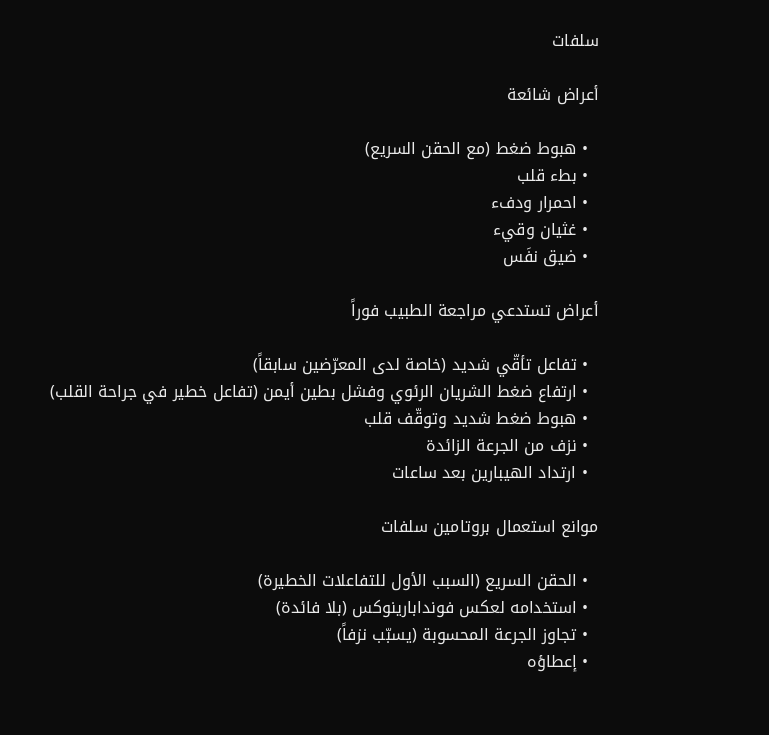سلفات

أعراض شائعة

  • هبوط ضغط (مع الحقن السريع)
  • بطء قلب
  • احمرار ودفء
  • غثيان وقيء
  • ضيق نفَس

أعراض تستدعي مراجعة الطبيب فوراً

  • تفاعل تأقّي شديد (خاصة لدى المعرّضين سابقاً)
  • ارتفاع ضغط الشريان الرئوي وفشل بطين أيمن (تفاعل خطير في جراحة القلب)
  • هبوط ضغط شديد وتوقّف قلب
  • نزف من الجرعة الزائدة
  • ارتداد الهيبارين بعد ساعات

موانع استعمال بروتامين سلفات

  • الحقن السريع (السبب الأول للتفاعلات الخطيرة)
  • استخدامه لعكس فوندابارينوكس (بلا فائدة)
  • تجاوز الجرعة المحسوبة (يسبّب نزفاً)
  • إعطاؤه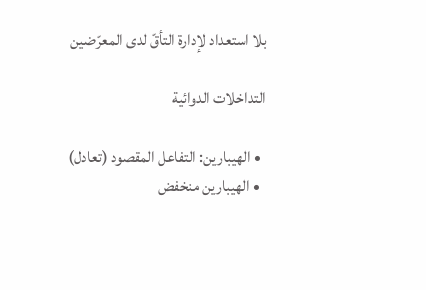بلا استعداد لإدارة التأقّ لدى المعرّضين

التداخلات الدوائية

  • الهيبارين: التفاعل المقصود (تعادل)
  • الهيبارين منخفض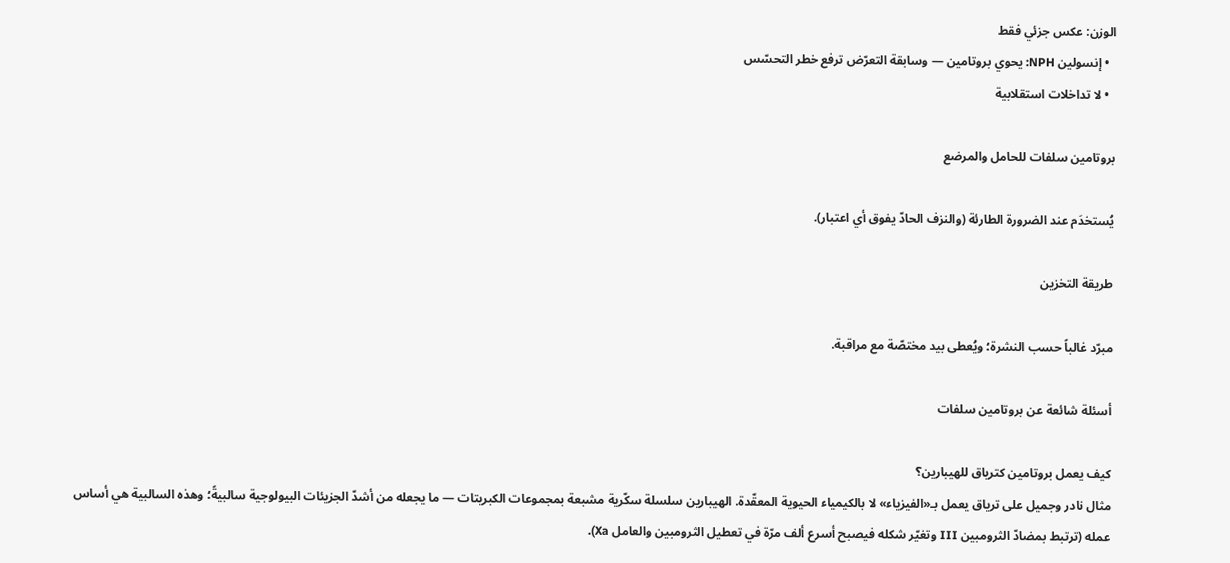الوزن: عكس جزئي فقط
  • إنسولين NPH: يحوي بروتامين — وسابقة التعرّض ترفع خطر التحسّس
  • لا تداخلات استقلابية

بروتامين سلفات للحامل والمرضع

يُستخدَم عند الضرورة الطارئة (والنزف الحادّ يفوق أي اعتبار).

طريقة التخزين

مبرّد غالباً حسب النشرة؛ ويُعطى بيد مختصّة مع مراقبة.

أسئلة شائعة عن بروتامين سلفات

كيف يعمل بروتامين كترياق للهيبارين؟
مثال نادر وجميل على ترياق يعمل بـ«الفيزياء» لا بالكيمياء الحيوية المعقّدة. الهيبارين سلسلة سكّرية مشبعة بمجموعات الكبريتات — ما يجعله من أشدّ الجزيئات البيولوجية سالبيةً؛ وهذه السالبية هي أساس عمله (ترتبط بمضادّ الثرومبين III وتغيّر شكله فيصبح أسرع ألف مرّة في تعطيل الثرومبين والعامل Xa).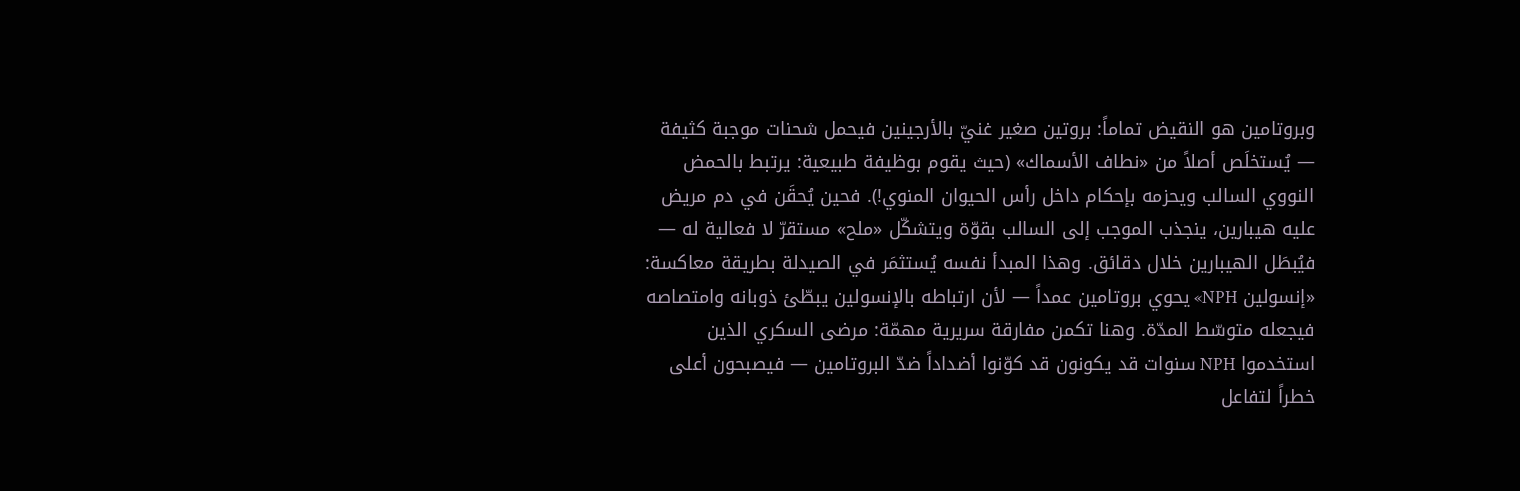وبروتامين هو النقيض تماماً: بروتين صغير غنيّ بالأرجينين فيحمل شحنات موجبة كثيفة — يُستخلَص أصلاً من «نطاف الأسماك» (حيث يقوم بوظيفة طبيعية: يرتبط بالحمض النووي السالب ويحزمه بإحكام داخل رأس الحيوان المنوي!). فحين يُحقَن في دم مريض عليه هيبارين، ينجذب الموجب إلى السالب بقوّة ويتشكّل «ملح» مستقرّ لا فعالية له — فيُبطَل الهيبارين خلال دقائق. وهذا المبدأ نفسه يُستثمَر في الصيدلة بطريقة معاكسة: «إنسولين NPH» يحوي بروتامين عمداً — لأن ارتباطه بالإنسولين يبطّئ ذوبانه وامتصاصه فيجعله متوسّط المدّة. وهنا تكمن مفارقة سريرية مهمّة: مرضى السكري الذين استخدموا NPH سنوات قد يكونون قد كوّنوا أضداداً ضدّ البروتامين — فيصبحون أعلى خطراً لتفاعل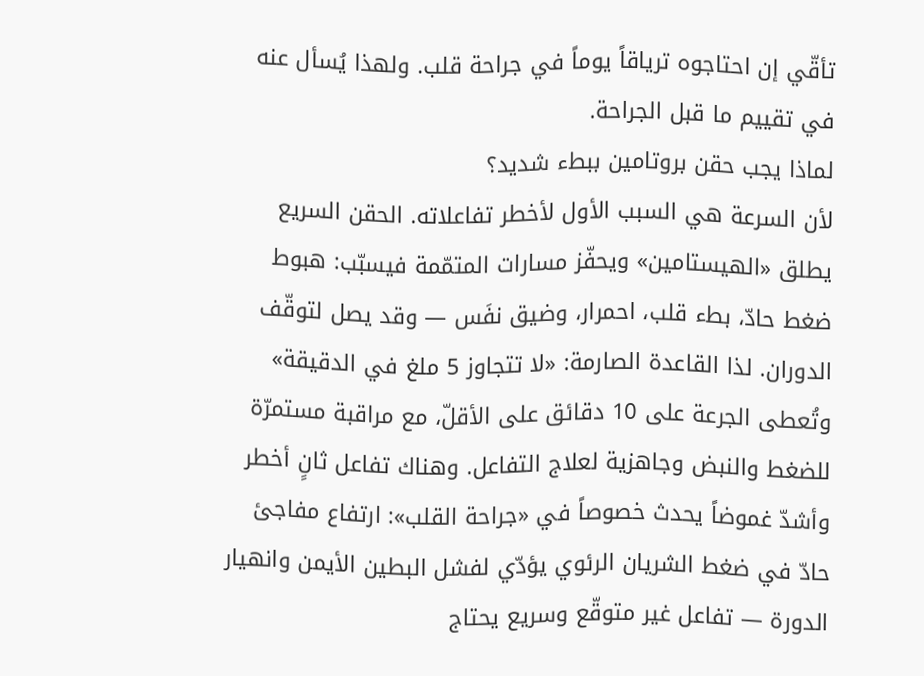تأقّي إن احتاجوه ترياقاً يوماً في جراحة قلب. ولهذا يُسأل عنه في تقييم ما قبل الجراحة.
لماذا يجب حقن بروتامين ببطء شديد؟
لأن السرعة هي السبب الأول لأخطر تفاعلاته. الحقن السريع يطلق «الهيستامين» ويحفّز مسارات المتمّمة فيسبّب: هبوط ضغط حادّ، بطء قلب، احمرار، وضيق نفَس — وقد يصل لتوقّف الدوران. لذا القاعدة الصارمة: «لا تتجاوز 5 ملغ في الدقيقة» وتُعطى الجرعة على 10 دقائق على الأقلّ، مع مراقبة مستمرّة للضغط والنبض وجاهزية لعلاج التفاعل. وهناك تفاعل ثانٍ أخطر وأشدّ غموضاً يحدث خصوصاً في «جراحة القلب»: ارتفاع مفاجئ حادّ في ضغط الشريان الرئوي يؤدّي لفشل البطين الأيمن وانهيار الدورة — تفاعل غير متوقّع وسريع يحتاج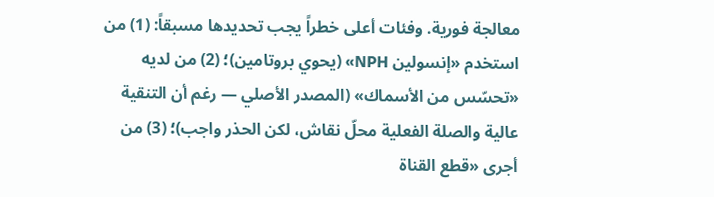معالجة فورية. وفئات أعلى خطراً يجب تحديدها مسبقاً: (1) من استخدم «إنسولين NPH» (يحوي بروتامين)؛ (2) من لديه «تحسّس من الأسماك» (المصدر الأصلي — رغم أن التنقية عالية والصلة الفعلية محلّ نقاش، لكن الحذر واجب)؛ (3) من أجرى «قطع القناة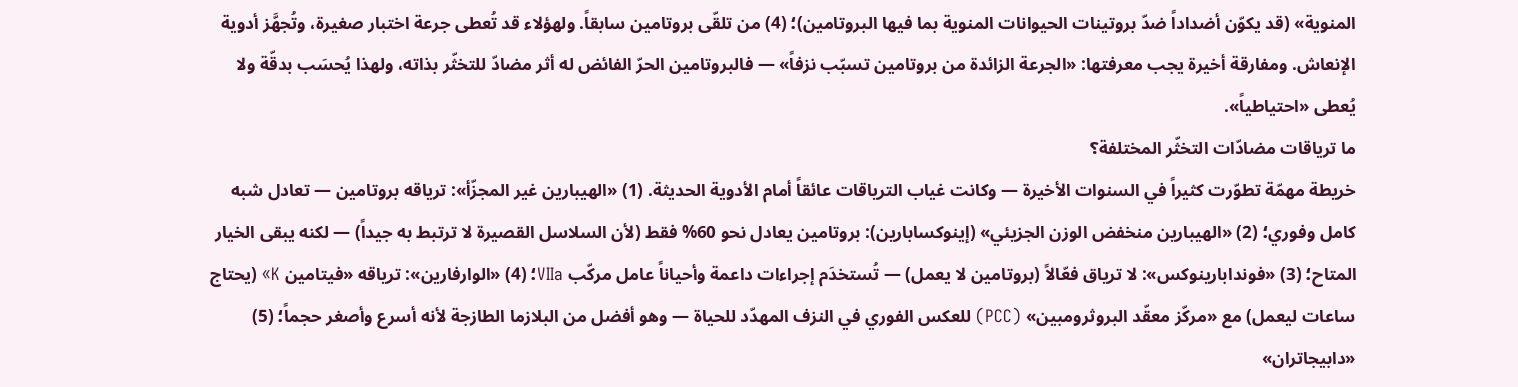المنوية» (قد يكوّن أضداداً ضدّ بروتينات الحيوانات المنوية بما فيها البروتامين)؛ (4) من تلقّى بروتامين سابقاً. ولهؤلاء قد تُعطى جرعة اختبار صغيرة، وتُجهَّز أدوية الإنعاش. ومفارقة أخيرة يجب معرفتها: «الجرعة الزائدة من بروتامين تسبّب نزفاً» — فالبروتامين الحرّ الفائض له أثر مضادّ للتخثّر بذاته، ولهذا يُحسَب بدقّة ولا يُعطى «احتياطياً».
ما ترياقات مضادّات التخثّر المختلفة؟
خريطة مهمّة تطوّرت كثيراً في السنوات الأخيرة — وكانت غياب الترياقات عائقاً أمام الأدوية الحديثة. (1) «الهيبارين غير المجزّأ»: ترياقه بروتامين — تعادل شبه كامل وفوري؛ (2) «الهيبارين منخفض الوزن الجزيئي» (إينوكسابارين): بروتامين يعادل نحو 60% فقط (لأن السلاسل القصيرة لا ترتبط به جيداً) — لكنه يبقى الخيار المتاح؛ (3) «فوندابارينوكس»: لا ترياق فعّالاً (بروتامين لا يعمل) — تُستخدَم إجراءات داعمة وأحياناً عامل مركّب VIIa؛ (4) «الوارفارين»: ترياقه «فيتامين K» (يحتاج ساعات ليعمل) مع «مركّز معقّد البروثرومبين» (PCC) للعكس الفوري في النزف المهدّد للحياة — وهو أفضل من البلازما الطازجة لأنه أسرع وأصغر حجماً؛ (5) «دابيجاتران»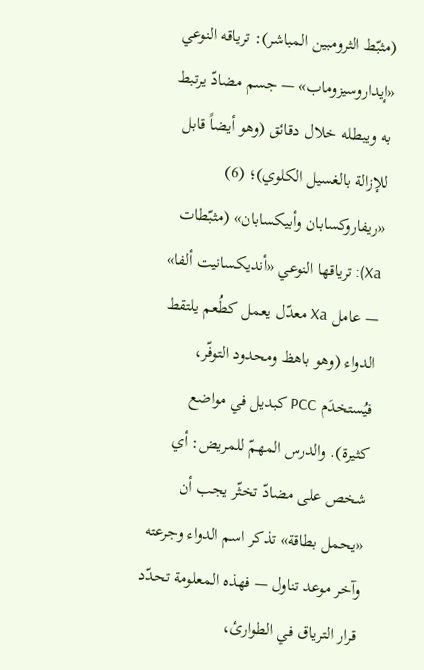(مثبّط الثرومبين المباشر): ترياقه النوعي «إيداروسيزوماب» — جسم مضادّ يرتبط به ويبطله خلال دقائق (وهو أيضاً قابل للإزالة بالغسيل الكلوي)؛ (6) «ريفاروكسابان وأبيكسابان» (مثبّطات Xa): ترياقها النوعي «أنديكسانيت ألفا» — عامل Xa معدّل يعمل كطُعم يلتقط الدواء (وهو باهظ ومحدود التوفّر، فيُستخدَم PCC كبديل في مواضع كثيرة). والدرس المهمّ للمريض: أي شخص على مضادّ تخثّر يجب أن «يحمل بطاقة» تذكر اسم الدواء وجرعته وآخر موعد تناول — فهذه المعلومة تحدّد قرار الترياق في الطوارئ،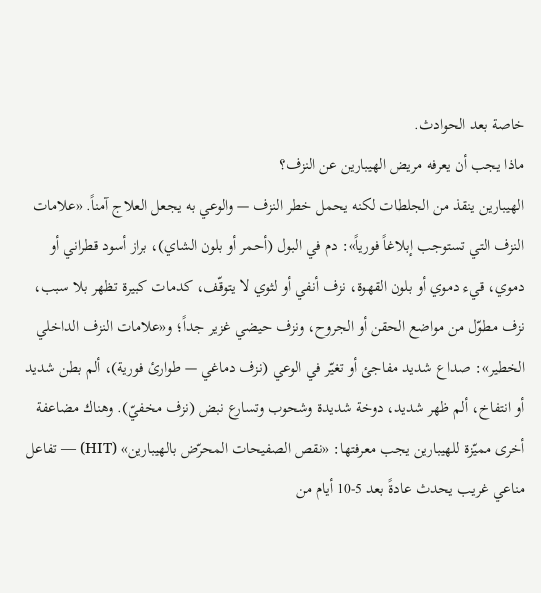خاصة بعد الحوادث.
ماذا يجب أن يعرفه مريض الهيبارين عن النزف؟
الهيبارين ينقذ من الجلطات لكنه يحمل خطر النزف — والوعي به يجعل العلاج آمناً. «علامات النزف التي تستوجب إبلاغاً فورياً»: دم في البول (أحمر أو بلون الشاي)، براز أسود قطراني أو دموي، قيء دموي أو بلون القهوة، نزف أنفي أو لثوي لا يتوقّف، كدمات كبيرة تظهر بلا سبب، نزف مطوّل من مواضع الحقن أو الجروح، ونزف حيضي غزير جداً؛ و«علامات النزف الداخلي الخطير»: صداع شديد مفاجئ أو تغيّر في الوعي (نزف دماغي — طوارئ فورية)، ألم بطن شديد أو انتفاخ، ألم ظهر شديد، دوخة شديدة وشحوب وتسارع نبض (نزف مخفيّ). وهناك مضاعفة أخرى مميّزة للهيبارين يجب معرفتها: «نقص الصفيحات المحرّض بالهيبارين» (HIT) — تفاعل مناعي غريب يحدث عادةً بعد 5-10 أيام من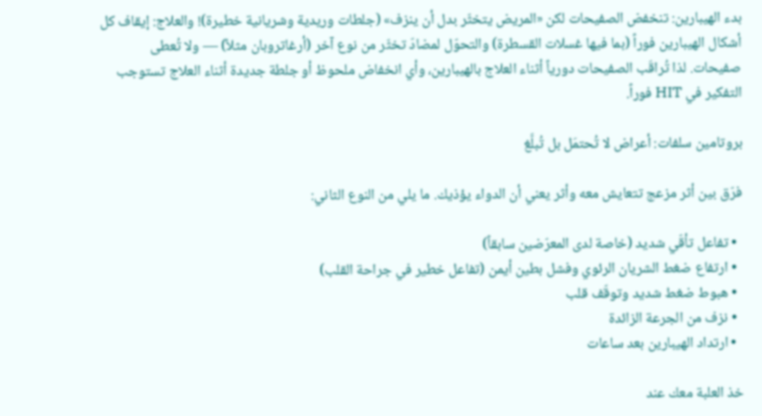بدء الهيبارين: تنخفض الصفيحات لكن «المريض يتخثّر بدل أن ينزف» (جلطات وريدية وشريانية خطيرة)! والعلاج: إيقاف كل أشكال الهيبارين فوراً (بما فيها غسلات القسطرة) والتحوّل لمضادّ تخثّر من نوع آخر (أرغاتروبان مثلاً) — ولا تُعطى صفيحات. لذا تُراقَب الصفيحات دورياً أثناء العلاج بالهيبارين، وأي انخفاض ملحوظ أو جلطة جديدة أثناء العلاج تستوجب التفكير في HIT فوراً.

بروتامين سلفات: أعراض لا تُحتمَل بل تُبلَّغ

فرّق بين أثر مزعج تتعايش معه وأثر يعني أن الدواء يؤذيك. ما يلي من النوع الثاني:

  • تفاعل تأقّي شديد (خاصة لدى المعرّضين سابقاً)
  • ارتفاع ضغط الشريان الرئوي وفشل بطين أيمن (تفاعل خطير في جراحة القلب)
  • هبوط ضغط شديد وتوقّف قلب
  • نزف من الجرعة الزائدة
  • ارتداد الهيبارين بعد ساعات

خذ العلبة معك عند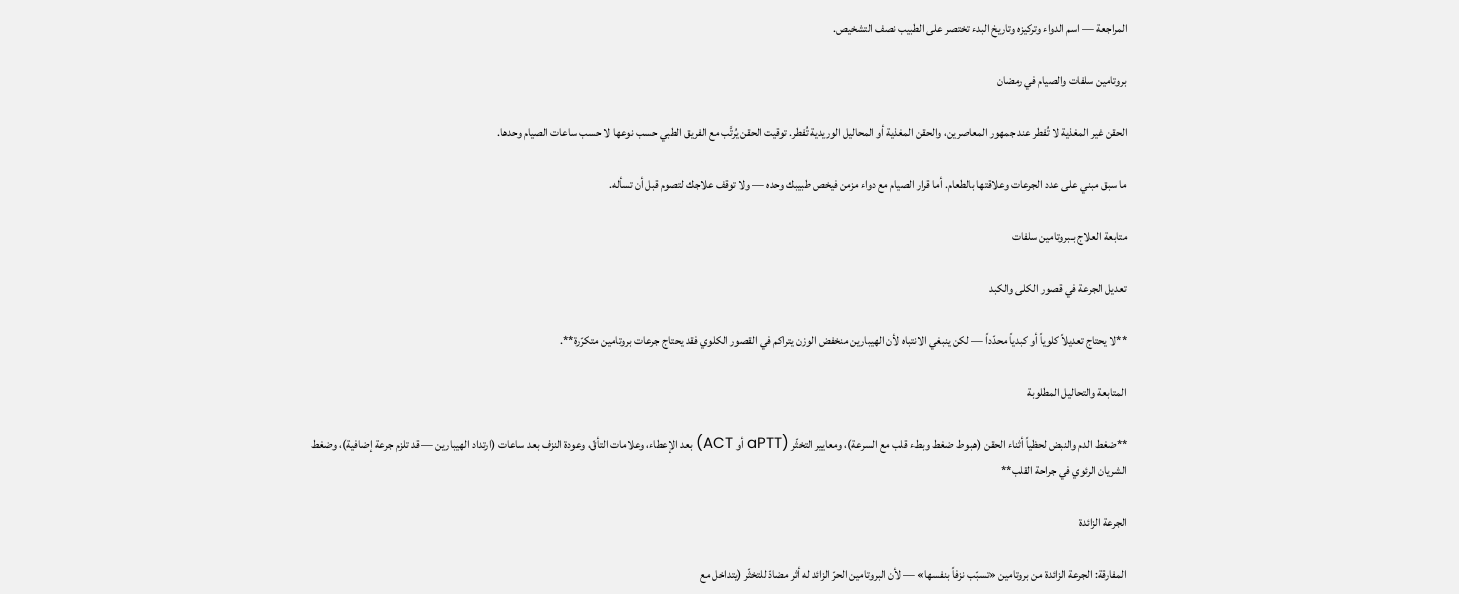المراجعة — اسم الدواء وتركيزه وتاريخ البدء تختصر على الطبيب نصف التشخيص.

بروتامين سلفات والصيام في رمضان

الحقن غير المغذية لا تُفطر عند جمهور المعاصرين، والحقن المغذية أو المحاليل الوريدية تُفطر. توقيت الحقن يُرتَّب مع الفريق الطبي حسب نوعها لا حسب ساعات الصيام وحدها.

ما سبق مبني على عدد الجرعات وعلاقتها بالطعام. أما قرار الصيام مع دواء مزمن فيخص طبيبك وحده — ولا توقف علاجك لتصوم قبل أن تسأله.

متابعة العلاج بـبروتامين سلفات

تعديل الجرعة في قصور الكلى والكبد

**لا يحتاج تعديلاً كلوياً أو كبدياً محدّداً — لكن ينبغي الانتباه لأن الهيبارين منخفض الوزن يتراكم في القصور الكلوي فقد يحتاج جرعات بروتامين متكرّرة**.

المتابعة والتحاليل المطلوبة

**ضغط الدم والنبض لحظياً أثناء الحقن (هبوط ضغط وبطء قلب مع السرعة)، ومعايير التخثّر (aPTT أو ACT) بعد الإعطاء، وعلامات التأقّ، وعودة النزف بعد ساعات (ارتداد الهيبارين — قد تلزم جرعة إضافية)، وضغط الشريان الرئوي في جراحة القلب**

الجرعة الزائدة

المفارقة: الجرعة الزائدة من بروتامين «تسبّب نزفاً بنفسها» — لأن البروتامين الحرّ الزائد له أثر مضادّ للتخثّر (يتداخل مع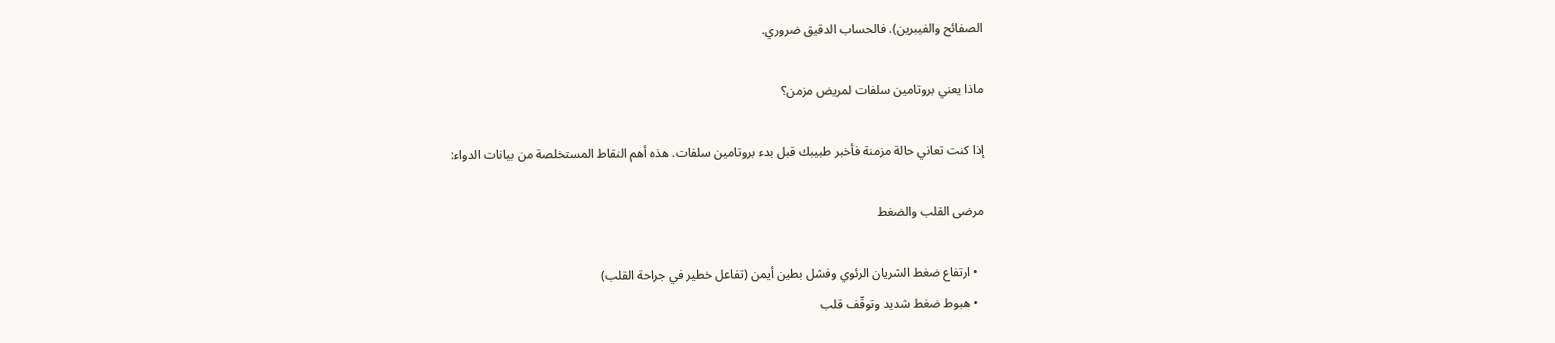الصفائح والفيبرين). فالحساب الدقيق ضروري.

ماذا يعني بروتامين سلفات لمريض مزمن؟

إذا كنت تعاني حالة مزمنة فأخبر طبيبك قبل بدء بروتامين سلفات. هذه أهم النقاط المستخلصة من بيانات الدواء:

مرضى القلب والضغط

  • ارتفاع ضغط الشريان الرئوي وفشل بطين أيمن (تفاعل خطير في جراحة القلب)
  • هبوط ضغط شديد وتوقّف قلب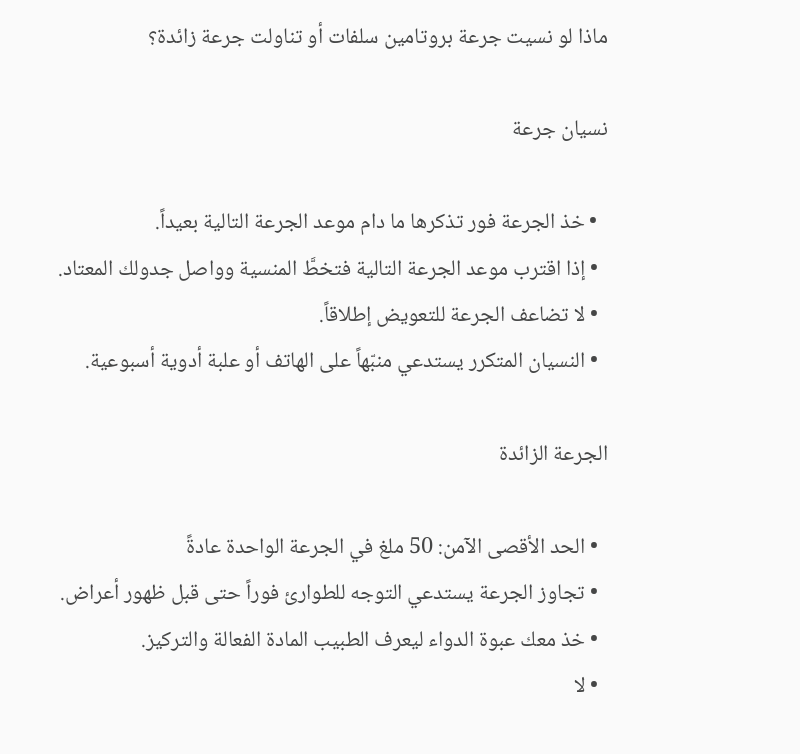ماذا لو نسيت جرعة بروتامين سلفات أو تناولت جرعة زائدة؟

نسيان جرعة

  • خذ الجرعة فور تذكرها ما دام موعد الجرعة التالية بعيداً.
  • إذا اقترب موعد الجرعة التالية فتخطَّ المنسية وواصل جدولك المعتاد.
  • لا تضاعف الجرعة للتعويض إطلاقاً.
  • النسيان المتكرر يستدعي منبّهاً على الهاتف أو علبة أدوية أسبوعية.

الجرعة الزائدة

  • الحد الأقصى الآمن: 50 ملغ في الجرعة الواحدة عادةً
  • تجاوز الجرعة يستدعي التوجه للطوارئ فوراً حتى قبل ظهور أعراض.
  • خذ معك عبوة الدواء ليعرف الطبيب المادة الفعالة والتركيز.
  • لا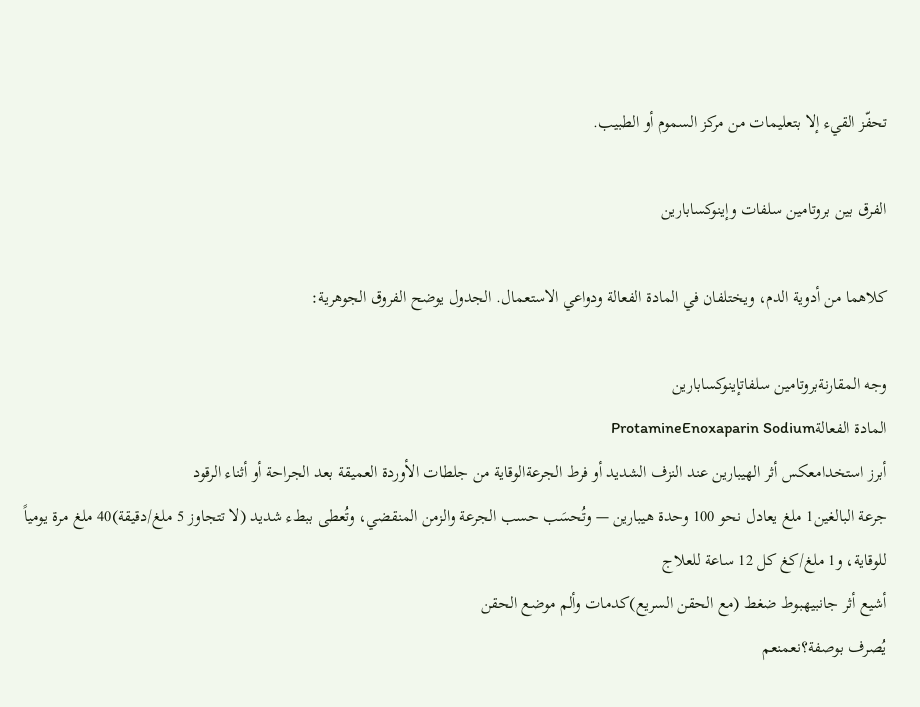تحفّز القيء إلا بتعليمات من مركز السموم أو الطبيب.

الفرق بين بروتامين سلفات وإينوكسابارين

كلاهما من أدوية الدم، ويختلفان في المادة الفعالة ودواعي الاستعمال. الجدول يوضح الفروق الجوهرية:

وجه المقارنةبروتامين سلفاتإينوكسابارين
المادة الفعالةProtamineEnoxaparin Sodium
أبرز استخدامعكس أثر الهيبارين عند النزف الشديد أو فرط الجرعةالوقاية من جلطات الأوردة العميقة بعد الجراحة أو أثناء الرقود
جرعة البالغين1 ملغ يعادل نحو 100 وحدة هيبارين — وتُحسَب حسب الجرعة والزمن المنقضي، وتُعطى ببطء شديد (لا تتجاوز 5 ملغ/دقيقة)40 ملغ مرة يومياً للوقاية، و1 ملغ/كغ كل 12 ساعة للعلاج
أشيع أثر جانبيهبوط ضغط (مع الحقن السريع)كدمات وألم موضع الحقن
يُصرف بوصفة؟نعمنعم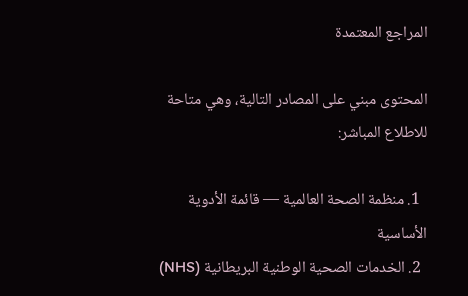المراجع المعتمدة

المحتوى مبني على المصادر التالية، وهي متاحة للاطلاع المباشر:

  1. منظمة الصحة العالمية — قائمة الأدوية الأساسية
  2. الخدمات الصحية الوطنية البريطانية (NHS)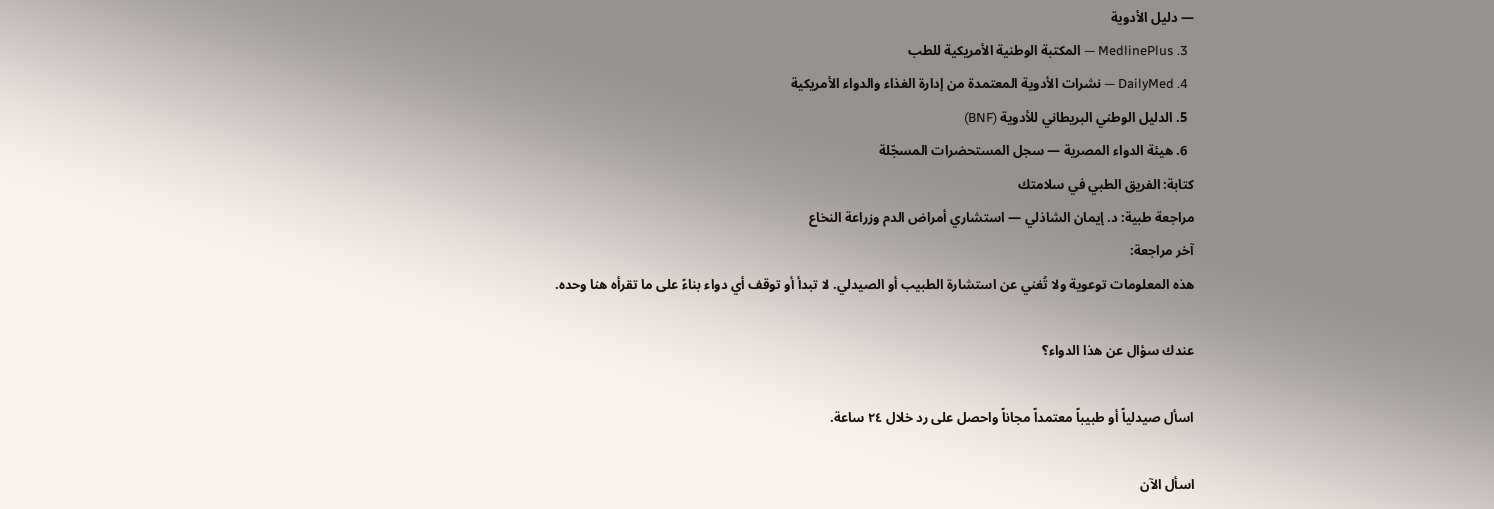— دليل الأدوية
  3. MedlinePlus — المكتبة الوطنية الأمريكية للطب
  4. DailyMed — نشرات الأدوية المعتمدة من إدارة الغذاء والدواء الأمريكية
  5. الدليل الوطني البريطاني للأدوية (BNF)
  6. هيئة الدواء المصرية — سجل المستحضرات المسجّلة
كتابة: الفريق الطبي في سلامتك
مراجعة طبية: د. إيمان الشاذلي — استشاري أمراض الدم وزراعة النخاع
آخر مراجعة:
هذه المعلومات توعوية ولا تُغني عن استشارة الطبيب أو الصيدلي. لا تبدأ أو توقف أي دواء بناءً على ما تقرأه هنا وحده.

عندك سؤال عن هذا الدواء؟

اسأل صيدلياً أو طبيباً معتمداً مجاناً واحصل على رد خلال ٢٤ ساعة.

اسأل الآن